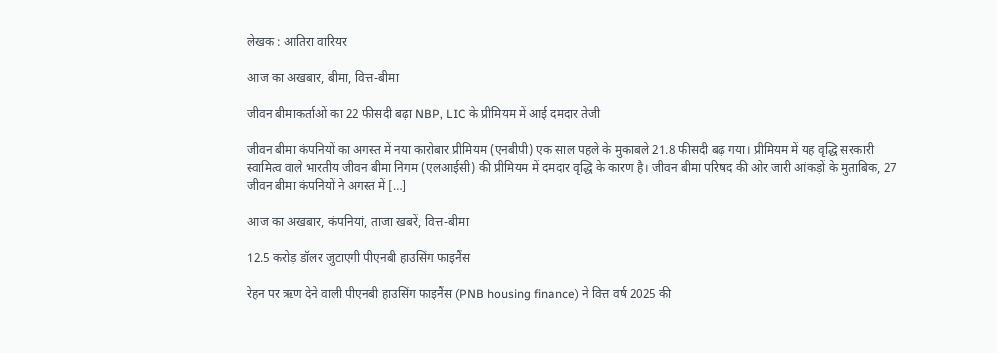लेखक : आतिरा वारियर

आज का अखबार, बीमा, वित्त-बीमा

जीवन बीमाकर्ताओं का 22 फीसदी बढ़ा NBP, LIC के प्रीमियम में आई दमदार तेजी

जीवन बीमा कंपनियों का अगस्त में नया कारोबार प्रीमियम (एनबीपी) एक साल पहले के मुकाबले 21.8 फीसदी बढ़ गया। प्रीमियम में यह वृद्धि सरकारी स्वामित्व वाले भारतीय जीवन बीमा निगम (एलआईसी) की प्रीमियम में दमदार वृद्धि के कारण है। जीवन बीमा परिषद की ओर जारी आंकड़ों के मुताबिक, 27 जीवन बीमा कंपनियों ने अगस्त में […]

आज का अखबार, कंपनियां, ताजा खबरें, वित्त-बीमा

12.5 करोड़ डॉलर जुटाएगी पीएनबी हाउसिंग फाइनैंस

रेहन पर ऋण देने वाली पीएनबी हाउसिंग फाइनैंस (PNB housing finance) ने वित्त वर्ष 2025 की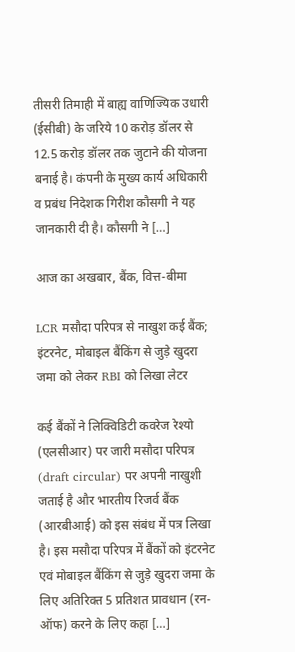तीसरी तिमाही में बाह्य वाणिज्यिक उधारी (ईसीबी) के जरिये 10 करोड़ डॉलर से 12.5 करोड़ डॉलर तक जुटाने की योजना बनाई है। कंपनी के मुख्य कार्य अधिकारी व प्रबंध निदेशक गिरीश कौसगी ने यह जानकारी दी है। कौसगी ने […]

आज का अखबार, बैंक, वित्त-बीमा

LCR मसौदा परिपत्र से नाखुश कई बैंक; इंटरनेट, मोबाइल बैंकिंग से जुड़े खुदरा जमा को लेकर RBI को लिखा लेटर

कई बैंकों ने लिक्विडिटी कवरेज रेश्यो (एलसीआर) पर जारी मसौदा परिपत्र (draft circular) पर अपनी नाखुशी जताई है और भारतीय रिजर्व बैंक (आरबीआई) को इस संबंध में पत्र लिखा है। इस मसौदा परिपत्र में बैंकों को इंटरनेट एवं मोबाइल बैंकिंग से जुड़े खुदरा जमा के लिए अतिरिक्त 5 प्रतिशत प्रावधान (रन-ऑफ) करने के लिए कहा […]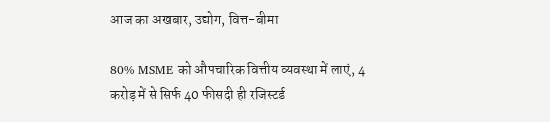आज का अखबार, उद्योग, वित्त-बीमा

80% MSME को औपचारिक वित्तीय व्यवस्था में लाएं, 4 करोड़ में से सिर्फ 40 फीसदी ही रजिस्टर्ड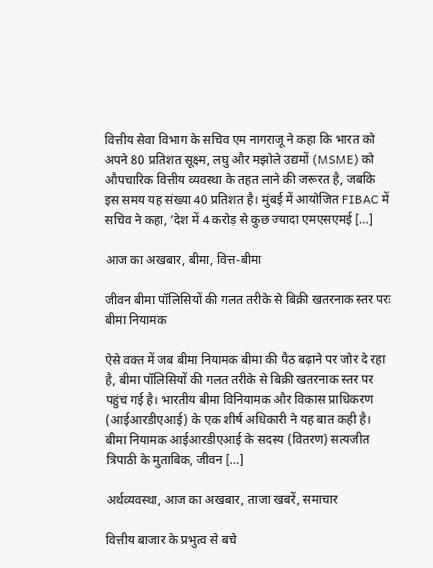वित्तीय सेवा विभाग के सचिव एम नागराजू ने कहा कि भारत को अपने 80 प्रतिशत सूक्ष्म, लघु और मझोले उद्यमों (MSME) को औपचारिक वित्तीय व्यवस्था के तहत लाने की जरूरत है, जबकि इस समय यह संख्या 40 प्रतिशत है। मुंबई में आयोजित FIBAC में सचिव ने कहा, ‘देश में 4 करोड़ से कुछ ज्यादा एमएसएमई […]

आज का अखबार, बीमा, वित्त-बीमा

जीवन बीमा पॉलिसियों की गलत तरीके से बिक्री खतरनाक स्तर परः बीमा नियामक

ऐसे वक्त में जब बीमा नियामक बीमा की पैठ बढ़ाने पर जोर दे रहा है, बीमा पॉलिसियों की गलत तरीके से बिक्री खतरनाक स्तर पर पहुंच गई है। भारतीय बीमा विनियामक और विकास प्राधिकरण (आईआरडीएआई) के एक शीर्ष अधिकारी ने यह बात कही है। बीमा नियामक आईआरडीएआई के सदस्य (वितरण) सत्यजीत त्रिपाठी के मुताबिक, जीवन […]

अर्थव्यवस्था, आज का अखबार, ताजा खबरें, समाचार

वित्तीय बाजार के प्रभुत्व से बचे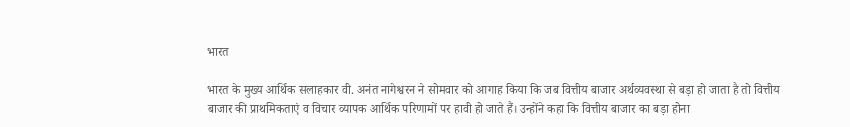भारत

भारत के मुख्य आर्थिक सलाहकार वी. अनंत नागेश्वरन ने सोमवार को आगाह किया कि जब वित्तीय बाजार अर्थव्यवस्था से बड़ा हो जाता है तो वित्तीय बाजार की प्राथमिकताएं व विचार व्यापक आर्थिक परिणामों पर हावी हो जाते हैं। उन्होंने कहा कि वित्तीय बाजार का बड़ा होना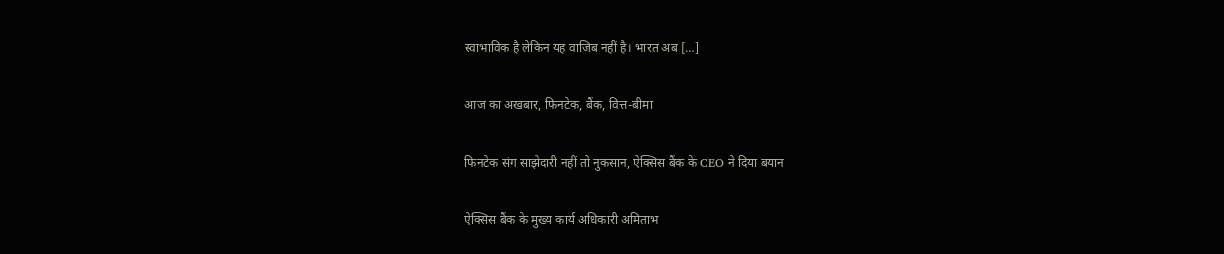स्वाभाविक है लेकिन यह वाजिब नहीं है। भारत अब […]

आज का अखबार, फिनटेक, बैंक, वित्त-बीमा

फिनटेक संग साझेदारी नहीं तो नुकसान, ऐक्सिस बैंक के CEO ने दिया बयान

ऐक्सिस बैंक के मुख्य कार्य अधिकारी अमिताभ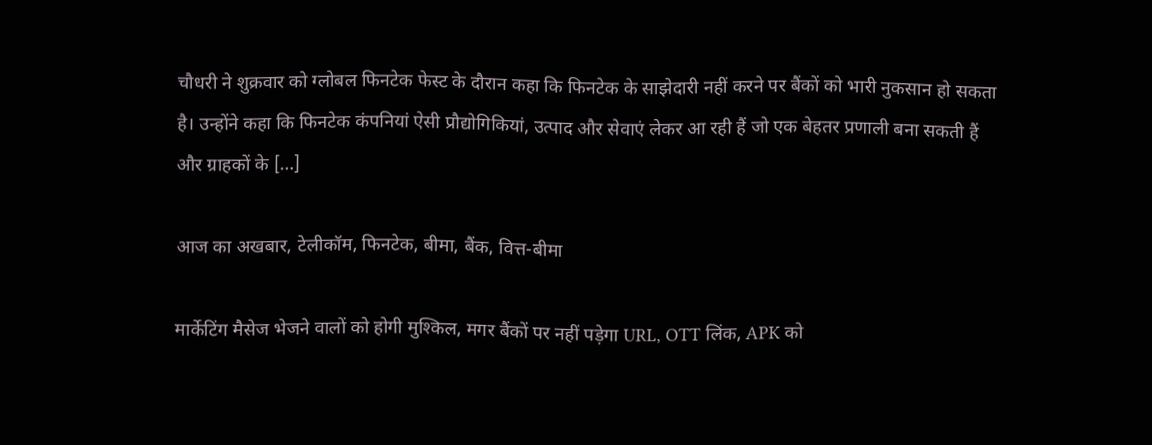चौधरी ने शुक्रवार को ग्लोबल फिनटेक फेस्ट के दौरान कहा कि फिनटेक के साझेदारी नहीं करने पर बैंकों को भारी नुकसान हो सकता है। उन्होंने कहा कि फिनटेक कंपनियां ऐसी प्रौद्योगिकियां, उत्पाद और सेवाएं लेकर आ रही हैं जो एक बेहतर प्रणाली बना सकती हैं और ग्राहकों के […]

आज का अखबार, टेलीकॉम, फिनटेक, बीमा, बैंक, वित्त-बीमा

मार्केटिंग मैसेज भेजने वालों को होगी मुश्किल, मगर बैंकों पर नहीं पड़ेगा URL, OTT लिंक, APK को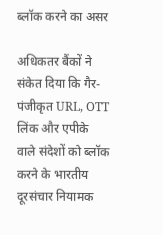ब्लॉक करने का असर

अधिकतर बैंकों ने संकेत दिया कि गैर-पंजीकृत URL, OTT लिंक और एपीके वाले संदेशों को ब्लॉक करने के भारतीय दूरसंचार नियामक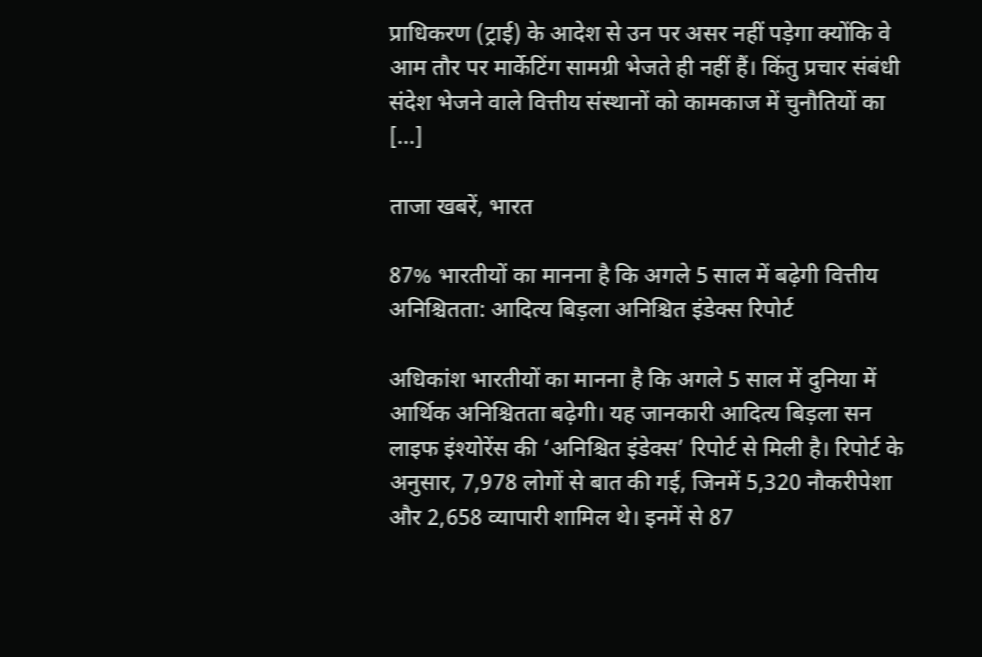प्राधिकरण (ट्राई) के आदेश से उन पर असर नहीं पड़ेगा क्योंकि वे आम तौर पर मार्केटिंग सामग्री भेजते ही नहीं हैं। किंतु प्रचार संबंधी संदेश भेजने वाले वित्तीय संस्थानों को कामकाज में चुनौतियों का […]

ताजा खबरें, भारत

87% भारतीयों का मानना है कि अगले 5 साल में बढ़ेगी वित्तीय अनिश्चितता: आदित्य बिड़ला अनिश्चित इंडेक्स रिपोर्ट

अधिकांश भारतीयों का मानना है कि अगले 5 साल में दुनिया में आर्थिक अनिश्चितता बढ़ेगी। यह जानकारी आदित्य बिड़ला सन लाइफ इंश्योरेंस की ‘अनिश्चित इंडेक्स’ रिपोर्ट से मिली है। रिपोर्ट के अनुसार, 7,978 लोगों से बात की गई, जिनमें 5,320 नौकरीपेशा और 2,658 व्यापारी शामिल थे। इनमें से 87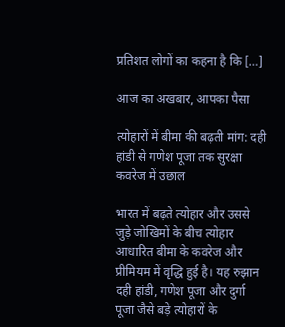प्रतिशत लोगों का कहना है कि […]

आज का अखबार, आपका पैसा

त्योहारों में बीमा की बढ़ती मांग: दही हांडी से गणेश पूजा तक सुरक्षा कवरेज में उछाल

भारत में बढ़ते त्योहार और उससे जुड़े जोखिमों के बीच त्योहार आधारित बीमा के कवरेज और प्रीमियम में वृद्धि हुई है। यह रुझान दही हांडी, गणेश पूजा और दुर्गा पूजा जैसे बड़े त्योहारों के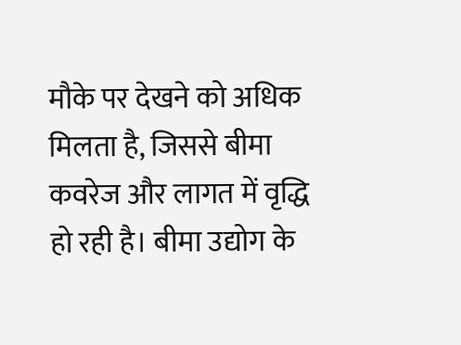मौके पर देखने को अधिक मिलता है, जिससे बीमा कवरेज और लागत में वृद्धि हो रही है। बीमा उद्योग के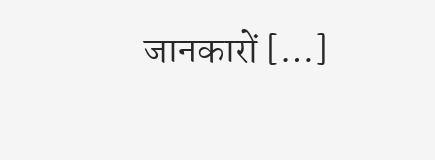जानकारों […]